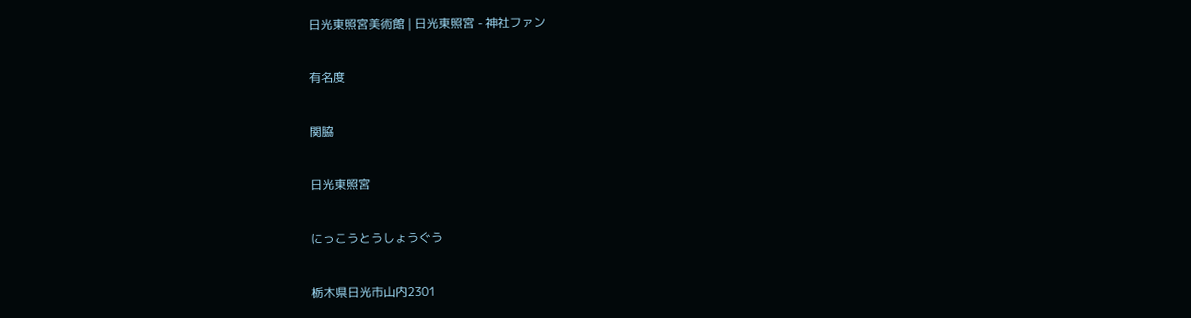日光東照宮美術館 | 日光東照宮 - 神社ファン

有名度

関脇

日光東照宮

にっこうとうしょうぐう

栃木県日光市山内2301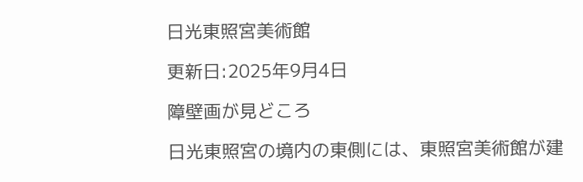日光東照宮美術館

更新日:2025年9月4日

障壁画が見どころ

日光東照宮の境内の東側には、東照宮美術館が建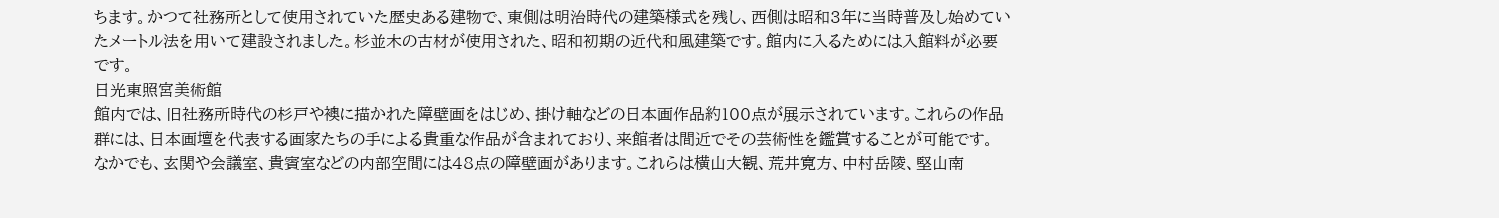ちます。かつて社務所として使用されていた歴史ある建物で、東側は明治時代の建築様式を残し、西側は昭和3年に当時普及し始めていたメートル法を用いて建設されました。杉並木の古材が使用された、昭和初期の近代和風建築です。館内に入るためには入館料が必要です。
日光東照宮美術館
館内では、旧社務所時代の杉戸や襖に描かれた障壁画をはじめ、掛け軸などの日本画作品約100点が展示されています。これらの作品群には、日本画壇を代表する画家たちの手による貴重な作品が含まれており、来館者は間近でその芸術性を鑑賞することが可能です。
なかでも、玄関や会議室、貴賓室などの内部空間には48点の障壁画があります。これらは横山大観、荒井寛方、中村岳陵、堅山南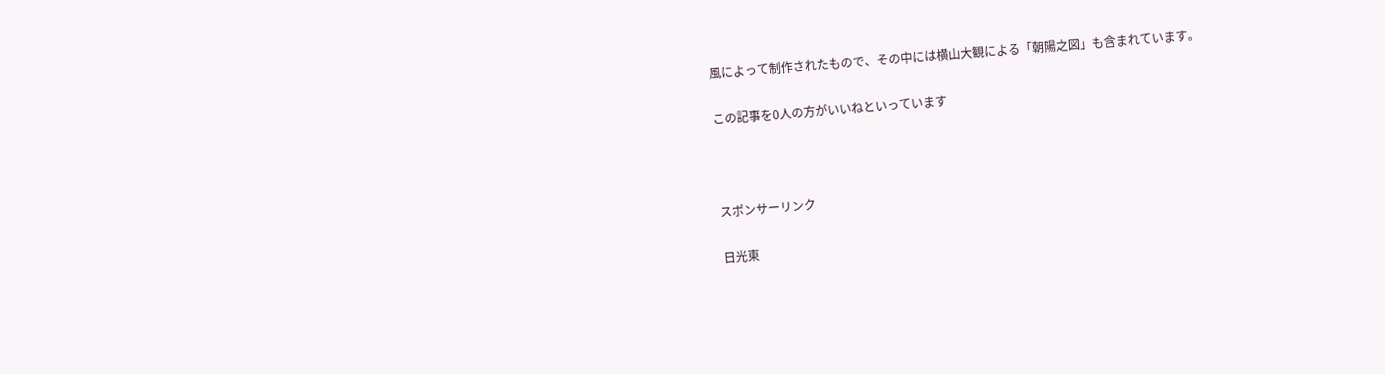風によって制作されたもので、その中には横山大観による「朝陽之図」も含まれています。

この記事を0人の方がいいねといっています



スポンサーリンク

日光東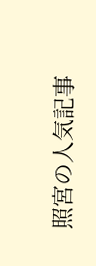照宮の人気記事